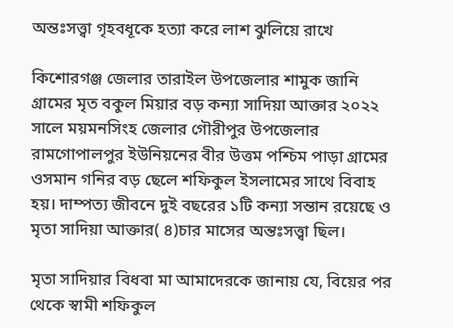অন্তঃসত্ত্বা গৃহবধূকে হত্যা করে লাশ ঝুলিয়ে রাখে

কিশোরগঞ্জ জেলার তারাইল উপজেলার শামুক জানি গ্রামের মৃত বকুল মিয়ার বড় কন্যা সাদিয়া আক্তার ২০২২ সালে ময়মনসিংহ জেলার গৌরীপুর উপজেলার রামগোপালপুর ইউনিয়নের বীর উত্তম পশ্চিম পাড়া গ্রামের ওসমান গনির বড় ছেলে শফিকুল ইসলামের সাথে বিবাহ হয়। দাম্পত্য জীবনে দুই বছরের ১টি কন্যা সন্তান রয়েছে ও মৃতা সাদিয়া আক্তার( ৪)চার মাসের অন্তঃসত্ত্বা ছিল।

মৃতা সাদিয়ার বিধবা মা আমাদেরকে জানায় যে, বিয়ের পর থেকে স্বামী শফিকুল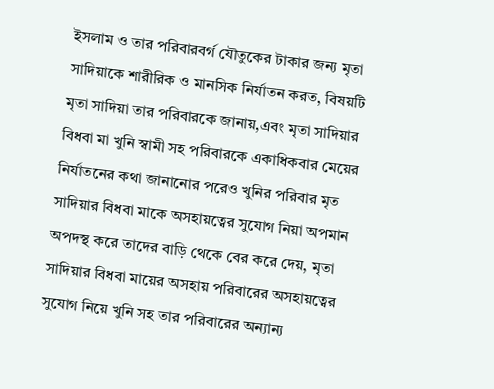ইসলাম ও তার পরিবারবর্গ যৌতুকের টাকার জন্য মৃতা সাদিয়াকে শারীরিক ও মানসিক নির্যাতন করত, বিষয়টি মৃতা সাদিয়া তার পরিবারকে জানায়,এবং মৃতা সাদিয়ার বিধবা মা খুনি স্বামী সহ পরিবারকে একাধিকবার মেয়ের নির্যাতনের কথা জানানোর পরেও খুনির পরিবার মৃত সাদিয়ার বিধবা মাকে অসহায়ত্বের সুযোগ নিয়া অপমান অপদস্থ করে তাদের বাড়ি থেকে বের করে দেয়, মৃতা সাদিয়ার বিধবা মায়ের অসহায় পরিবারের অসহায়ত্বের সুযোগ নিয়ে খুনি সহ তার পরিবারের অন্যান্য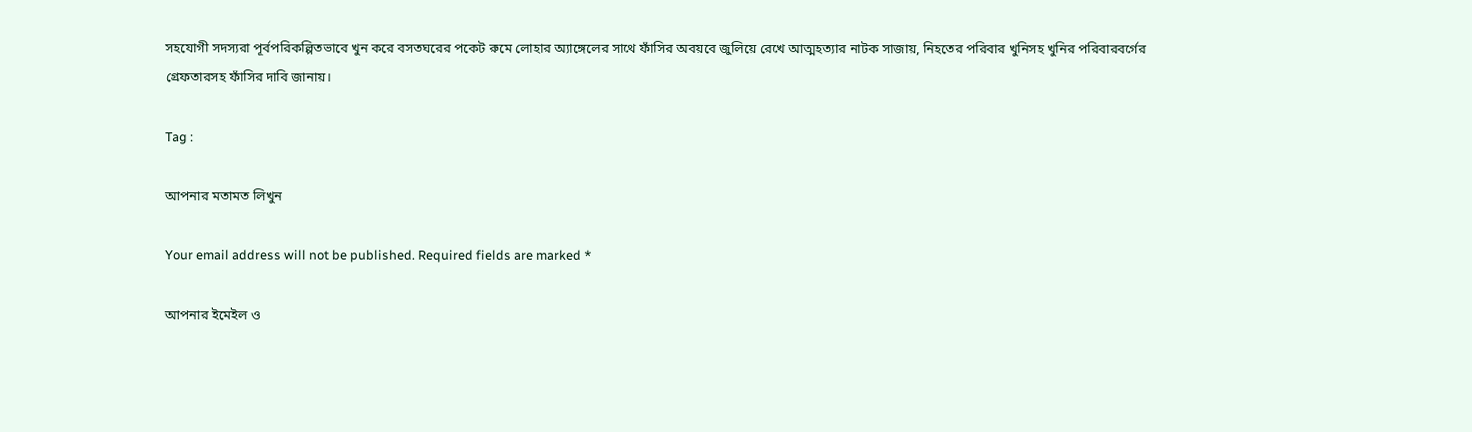সহযোগী সদস্যরা পূর্বপরিকল্পিতভাবে খুন করে বসতঘরের পকেট রুমে লোহার অ্যাঙ্গেলের সাথে ফাঁসির অবয়বে জুলিয়ে রেখে আত্মহত্যার নাটক সাজায়, নিহতের পরিবার খুনিসহ খুনির পরিবারবর্গের গ্রেফতারসহ ফাঁসির দাবি জানায়।

Tag :

আপনার মতামত লিখুন

Your email address will not be published. Required fields are marked *

আপনার ইমেইল ও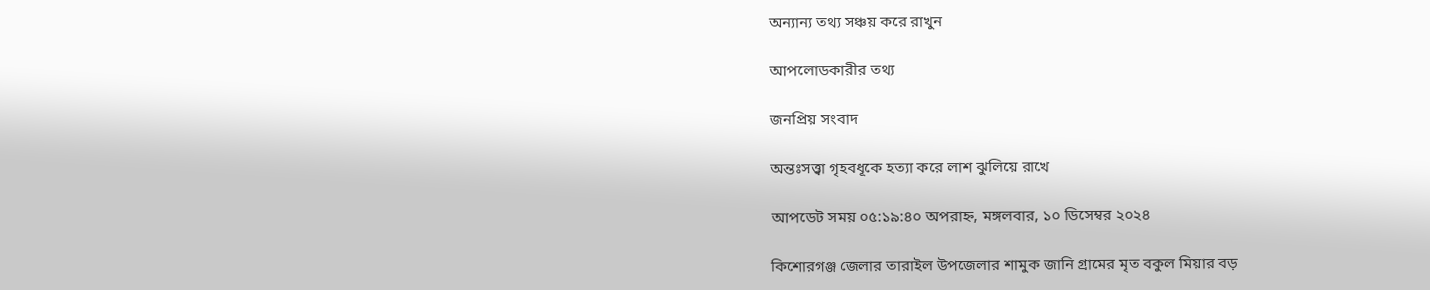অন্যান্য তথ্য সঞ্চয় করে রাখুন

আপলোডকারীর তথ্য

জনপ্রিয় সংবাদ

অন্তঃসত্ত্বা গৃহবধূকে হত্যা করে লাশ ঝুলিয়ে রাখে

আপডেট সময় ০৫:১৯:৪০ অপরাহ্ন, মঙ্গলবার, ১০ ডিসেম্বর ২০২৪

কিশোরগঞ্জ জেলার তারাইল উপজেলার শামুক জানি গ্রামের মৃত বকুল মিয়ার বড়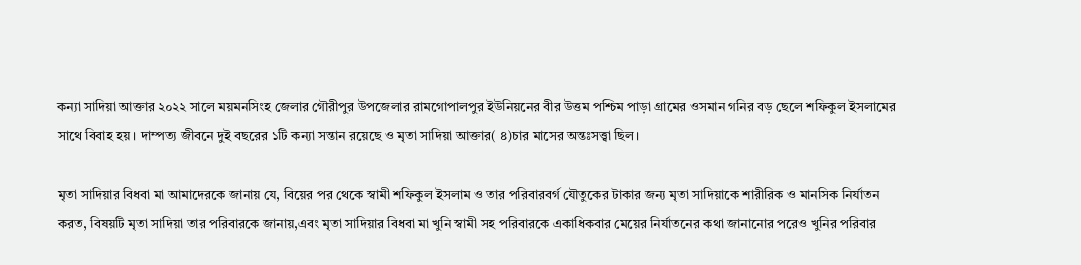কন্যা সাদিয়া আক্তার ২০২২ সালে ময়মনসিংহ জেলার গৌরীপুর উপজেলার রামগোপালপুর ইউনিয়নের বীর উত্তম পশ্চিম পাড়া গ্রামের ওসমান গনির বড় ছেলে শফিকুল ইসলামের সাথে বিবাহ হয়। দাম্পত্য জীবনে দুই বছরের ১টি কন্যা সন্তান রয়েছে ও মৃতা সাদিয়া আক্তার( ৪)চার মাসের অন্তঃসত্ত্বা ছিল।

মৃতা সাদিয়ার বিধবা মা আমাদেরকে জানায় যে, বিয়ের পর থেকে স্বামী শফিকুল ইসলাম ও তার পরিবারবর্গ যৌতুকের টাকার জন্য মৃতা সাদিয়াকে শারীরিক ও মানসিক নির্যাতন করত, বিষয়টি মৃতা সাদিয়া তার পরিবারকে জানায়,এবং মৃতা সাদিয়ার বিধবা মা খুনি স্বামী সহ পরিবারকে একাধিকবার মেয়ের নির্যাতনের কথা জানানোর পরেও খুনির পরিবার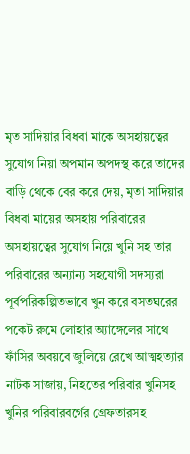মৃত সাদিয়ার বিধবা মাকে অসহায়ত্বের সুযোগ নিয়া অপমান অপদস্থ করে তাদের বাড়ি থেকে বের করে দেয়, মৃতা সাদিয়ার বিধবা মায়ের অসহায় পরিবারের অসহায়ত্বের সুযোগ নিয়ে খুনি সহ তার পরিবারের অন্যান্য সহযোগী সদস্যরা পূর্বপরিকল্পিতভাবে খুন করে বসতঘরের পকেট রুমে লোহার অ্যাঙ্গেলের সাথে ফাঁসির অবয়বে জুলিয়ে রেখে আত্মহত্যার নাটক সাজায়, নিহতের পরিবার খুনিসহ খুনির পরিবারবর্গের গ্রেফতারসহ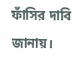ফাঁসির দাবি জানায়।